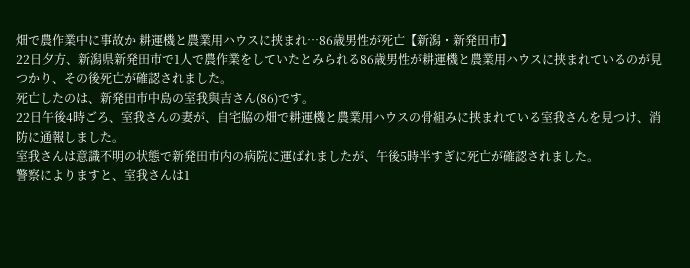畑で農作業中に事故か 耕運機と農業用ハウスに挟まれ…86歳男性が死亡【新潟・新発田市】
22日夕方、新潟県新発田市で1人で農作業をしていたとみられる86歳男性が耕運機と農業用ハウスに挟まれているのが見つかり、その後死亡が確認されました。
死亡したのは、新発田市中島の室我與吉さん(86)です。
22日午後4時ごろ、室我さんの妻が、自宅脇の畑で耕運機と農業用ハウスの骨組みに挟まれている室我さんを見つけ、消防に通報しました。
室我さんは意識不明の状態で新発田市内の病院に運ばれましたが、午後5時半すぎに死亡が確認されました。
警察によりますと、室我さんは1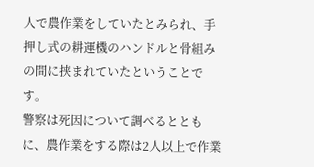人で農作業をしていたとみられ、手押し式の耕運機のハンドルと骨組みの間に挟まれていたということです。
警察は死因について調べるとともに、農作業をする際は2人以上で作業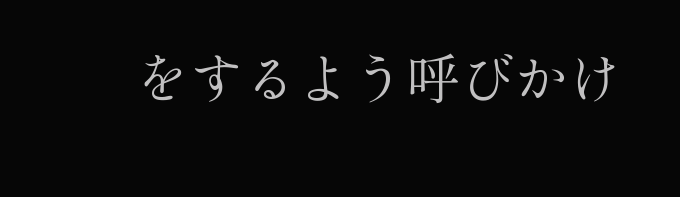をするよう呼びかけ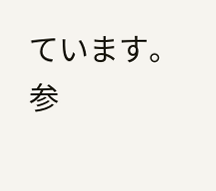ています。
参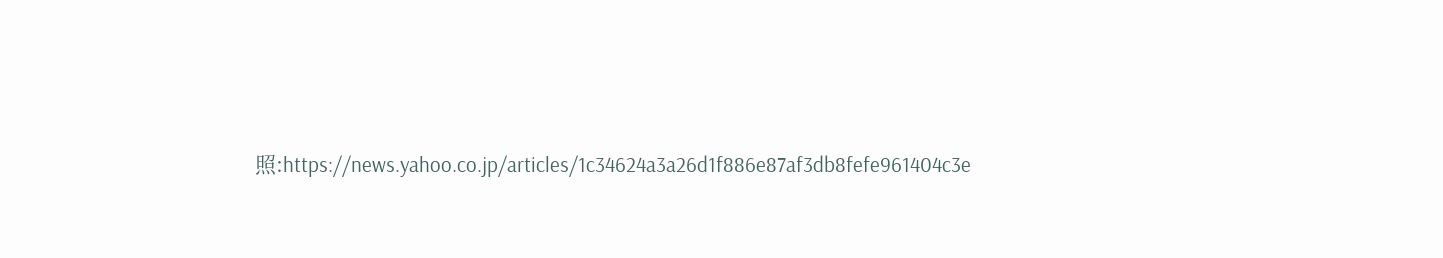照:https://news.yahoo.co.jp/articles/1c34624a3a26d1f886e87af3db8fefe961404c3e